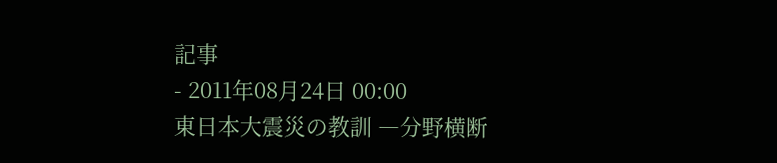記事
- 2011年08月24日 00:00
東日本大震災の教訓 ―分野横断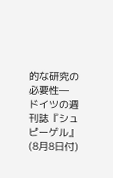的な研究の必要性―
ドイツの週刊誌『シュピーゲル』(8月8日付)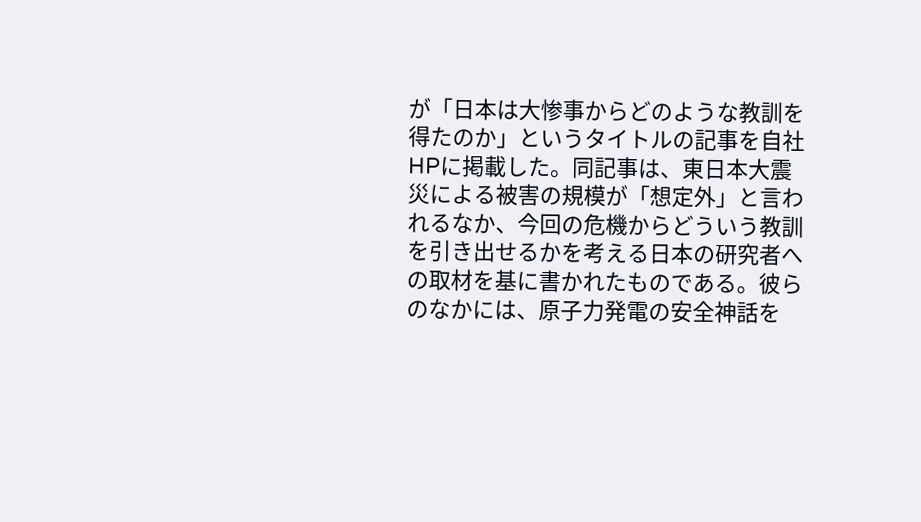が「日本は大惨事からどのような教訓を得たのか」というタイトルの記事を自社HPに掲載した。同記事は、東日本大震災による被害の規模が「想定外」と言われるなか、今回の危機からどういう教訓を引き出せるかを考える日本の研究者への取材を基に書かれたものである。彼らのなかには、原子力発電の安全神話を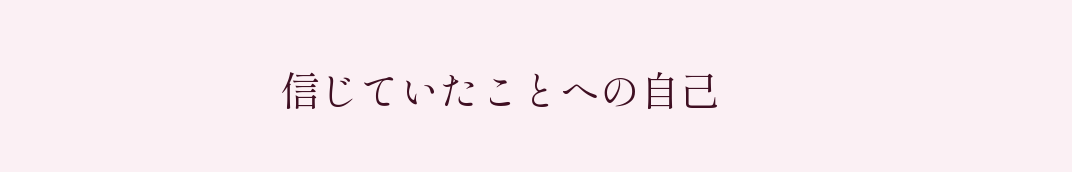信じていたことへの自己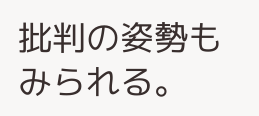批判の姿勢もみられる。